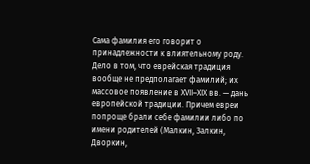Сама фамилия его говорит о принадлежности к влиятельному роду. Дело в том, что еврейская традиция вообще не предполагает фамилий; их массовое появление в XVII–XIX вв. — дань европейской традиции. Причем евреи попроще брали себе фамилии либо по имени родителей (Малкин, Залкин, Дворкин,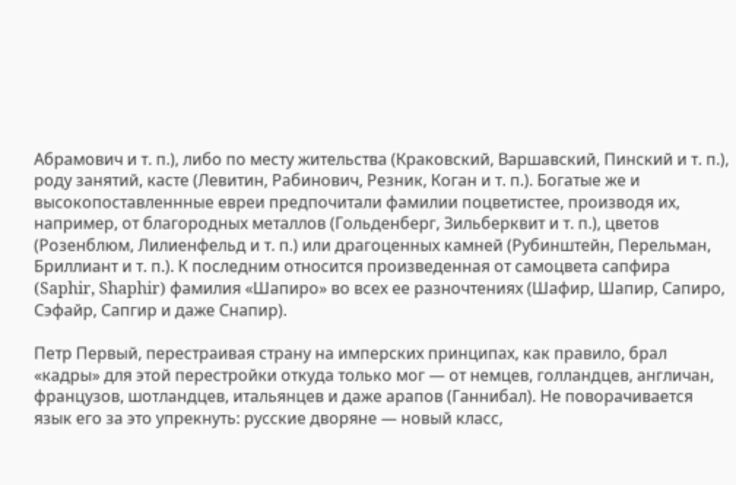Абрамович и т. п.), либо по месту жительства (Краковский, Варшавский, Пинский и т. п.), роду занятий, касте (Левитин, Рабинович, Резник, Коган и т. п.). Богатые же и высокопоставленнные евреи предпочитали фамилии поцветистее, производя их, например, от благородных металлов (Гольденберг, Зильберквит и т. п.), цветов (Розенблюм, Лилиенфельд и т. п.) или драгоценных камней (Рубинштейн, Перельман, Бриллиант и т. п.). К последним относится произведенная от самоцвета сапфира (Saphir, Shaphir) фамилия «Шапиро» во всех ее разночтениях (Шафир, Шапир, Сапиро, Сэфайр, Сапгир и даже Снапир).

Петр Первый, перестраивая страну на имперских принципах, как правило, брал «кадры» для этой перестройки откуда только мог — от немцев, голландцев, англичан, французов, шотландцев, итальянцев и даже арапов (Ганнибал). Не поворачивается язык его за это упрекнуть: русские дворяне — новый класс,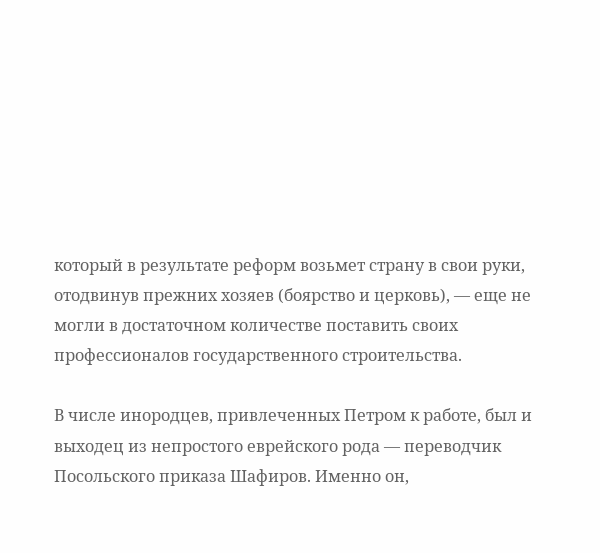который в результате реформ возьмет страну в свои руки, отодвинув прежних хозяев (боярство и церковь), — еще не могли в достаточном количестве поставить своих профессионалов государственного строительства.

В числе инородцев, привлеченных Петром к работе, был и выходец из непростого еврейского рода — переводчик Посольского приказа Шафиров. Именно он,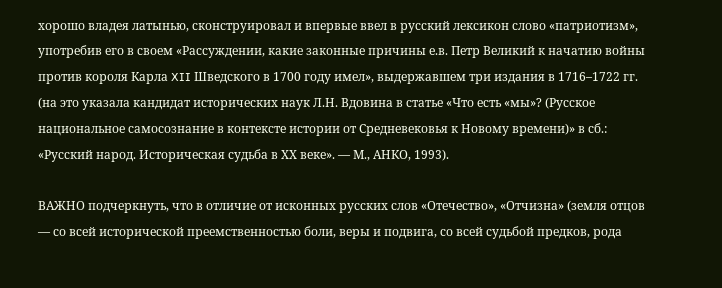хорошо владея латынью, сконструировал и впервые ввел в русский лексикон слово «патриотизм», употребив его в своем «Рассуждении, какие законные причины е.в. Петр Великий к начатию войны против короля Карла XII Шведского в 1700 году имел», выдержавшем три издания в 1716–1722 гг. (на это указала кандидат исторических наук Л.Н. Вдовина в статье «Что есть «мы»? (Русское национальное самосознание в контексте истории от Средневековья к Новому времени)» в сб.: «Русский народ. Историческая судьба в ХХ веке». — М., АНКО, 1993).

ВАЖНО подчеркнуть, что в отличие от исконных русских слов «Отечество», «Отчизна» (земля отцов — со всей исторической преемственностью боли, веры и подвига, со всей судьбой предков, рода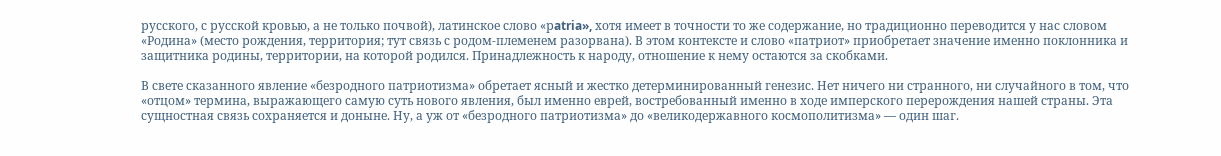русского, с русской кровью, а не только почвой), латинское слово «рatria», хотя имеет в точности то же содержание, но традиционно переводится у нас словом «Родина» (место рождения, территория; тут связь с родом-племенем разорвана). В этом контексте и слово «патриот» приобретает значение именно поклонника и защитника родины, территории, на которой родился. Принадлежность к народу, отношение к нему остаются за скобками.

В свете сказанного явление «безродного патриотизма» обретает ясный и жестко детерминированный генезис. Нет ничего ни странного, ни случайного в том, что «отцом» термина, выражающего самую суть нового явления, был именно еврей, востребованный именно в ходе имперского перерождения нашей страны. Эта сущностная связь сохраняется и доныне. Ну, а уж от «безродного патриотизма» до «великодержавного космополитизма» — один шаг.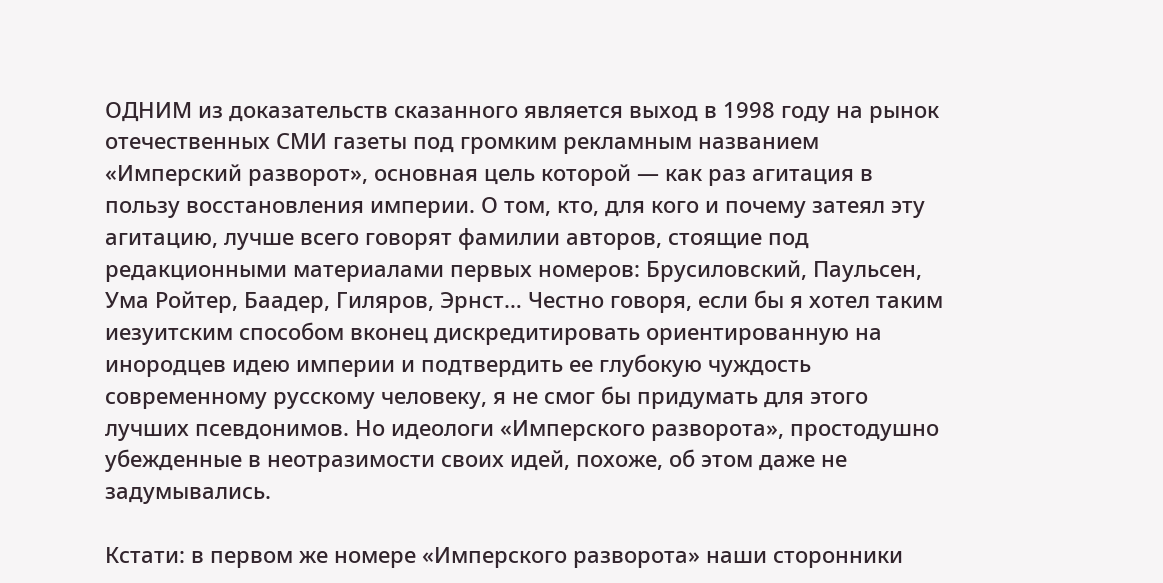ОДНИМ из доказательств сказанного является выход в 1998 году на рынок отечественных СМИ газеты под громким рекламным названием «Имперский разворот», основная цель которой — как раз агитация в пользу восстановления империи. О том, кто, для кого и почему затеял эту агитацию, лучше всего говорят фамилии авторов, стоящие под редакционными материалами первых номеров: Брусиловский, Паульсен, Ума Ройтер, Баадер, Гиляров, Эрнст… Честно говоря, если бы я хотел таким иезуитским способом вконец дискредитировать ориентированную на инородцев идею империи и подтвердить ее глубокую чуждость современному русскому человеку, я не смог бы придумать для этого лучших псевдонимов. Но идеологи «Имперского разворота», простодушно убежденные в неотразимости своих идей, похоже, об этом даже не задумывались.

Кстати: в первом же номере «Имперского разворота» наши сторонники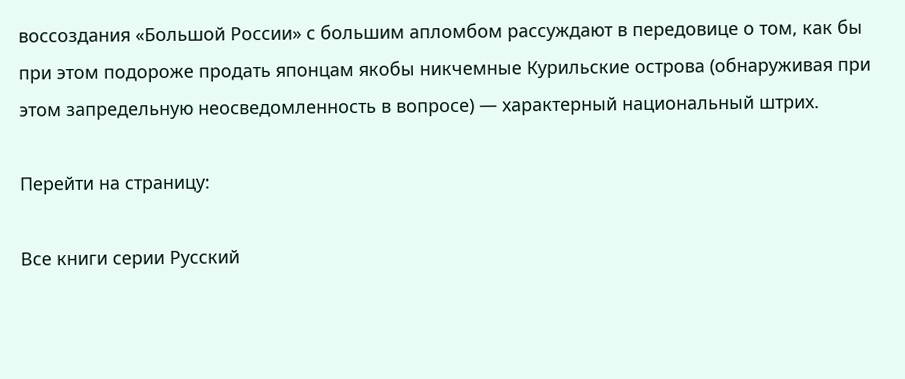воссоздания «Большой России» с большим апломбом рассуждают в передовице о том, как бы при этом подороже продать японцам якобы никчемные Курильские острова (обнаруживая при этом запредельную неосведомленность в вопросе) — характерный национальный штрих.

Перейти на страницу:

Все книги серии Русский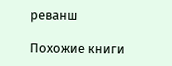реванш

Похожие книги